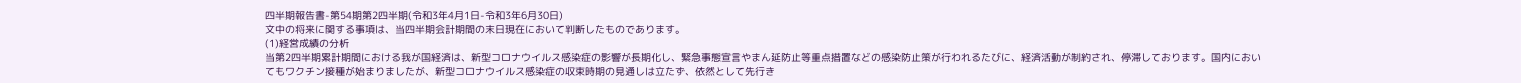四半期報告書-第54期第2四半期(令和3年4月1日-令和3年6月30日)
文中の将来に関する事項は、当四半期会計期間の末日現在において判断したものであります。
(1)経営成績の分析
当第2四半期累計期間における我が国経済は、新型コロナウイルス感染症の影響が長期化し、緊急事態宣言やまん延防止等重点措置などの感染防止策が行われるたびに、経済活動が制約され、停滞しております。国内においてもワクチン接種が始まりましたが、新型コロナウイルス感染症の収束時期の見通しは立たず、依然として先行き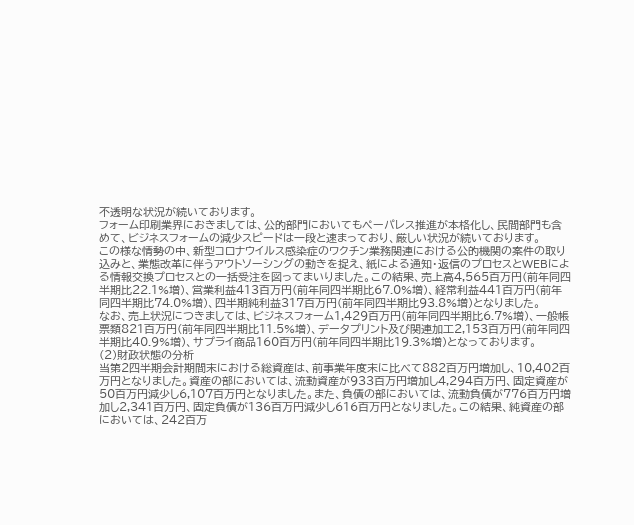不透明な状況が続いております。
フォーム印刷業界におきましては、公的部門においてもペーパレス推進が本格化し、民間部門も含めて、ビジネスフォームの減少スピードは一段と速まっており、厳しい状況が続いております。
この様な情勢の中、新型コロナウイルス感染症のワクチン業務関連における公的機関の案件の取り込みと、業態改革に伴うアウトソーシングの動きを捉え、紙による通知・返信のプロセスとWEBによる情報交換プロセスとの一括受注を図ってまいりました。この結果、売上高4,565百万円(前年同四半期比22.1%増)、営業利益413百万円(前年同四半期比67.0%増)、経常利益441百万円(前年同四半期比74.0%増)、四半期純利益317百万円(前年同四半期比93.8%増)となりました。
なお、売上状況につきましては、ビジネスフォーム1,429百万円(前年同四半期比6.7%増)、一般帳票類821百万円(前年同四半期比11.5%増)、データプリント及び関連加工2,153百万円(前年同四半期比40.9%増)、サプライ商品160百万円(前年同四半期比19.3%増)となっております。
(2)財政状態の分析
当第2四半期会計期間末における総資産は、前事業年度末に比べて882百万円増加し、10,402百万円となりました。資産の部においては、流動資産が933百万円増加し4,294百万円、固定資産が50百万円減少し6,107百万円となりました。また、負債の部においては、流動負債が776百万円増加し2,341百万円、固定負債が136百万円減少し616百万円となりました。この結果、純資産の部においては、242百万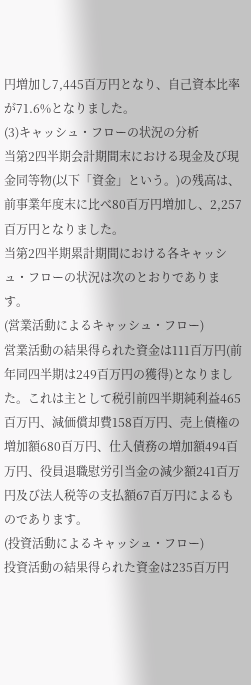円増加し7,445百万円となり、自己資本比率が71.6%となりました。
(3)キャッシュ・フローの状況の分析
当第2四半期会計期間末における現金及び現金同等物(以下「資金」という。)の残高は、前事業年度末に比べ80百万円増加し、2,257百万円となりました。
当第2四半期累計期間における各キャッシュ・フローの状況は次のとおりであります。
(営業活動によるキャッシュ・フロー)
営業活動の結果得られた資金は111百万円(前年同四半期は249百万円の獲得)となりました。これは主として税引前四半期純利益465百万円、減価償却費158百万円、売上債権の増加額680百万円、仕入債務の増加額494百万円、役員退職慰労引当金の減少額241百万円及び法人税等の支払額67百万円によるものであります。
(投資活動によるキャッシュ・フロー)
投資活動の結果得られた資金は235百万円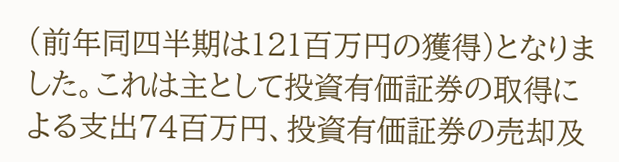(前年同四半期は121百万円の獲得)となりました。これは主として投資有価証券の取得による支出74百万円、投資有価証券の売却及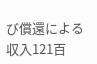び償還による収入121百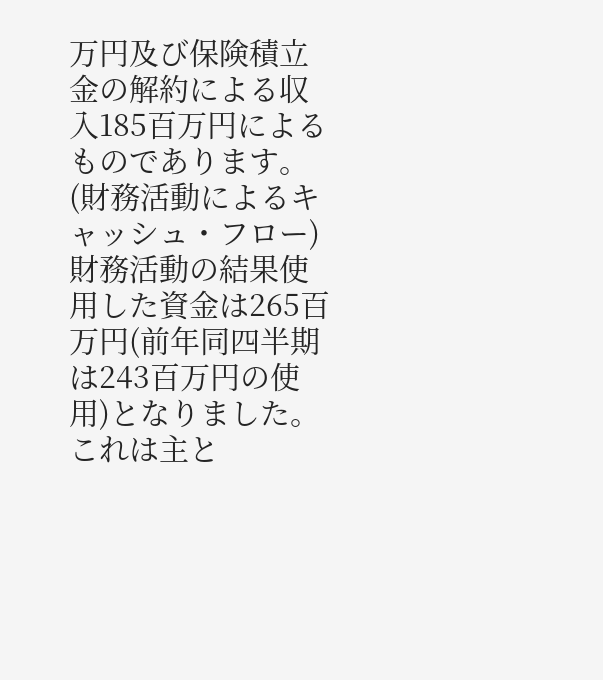万円及び保険積立金の解約による収入185百万円によるものであります。
(財務活動によるキャッシュ・フロー)
財務活動の結果使用した資金は265百万円(前年同四半期は243百万円の使用)となりました。これは主と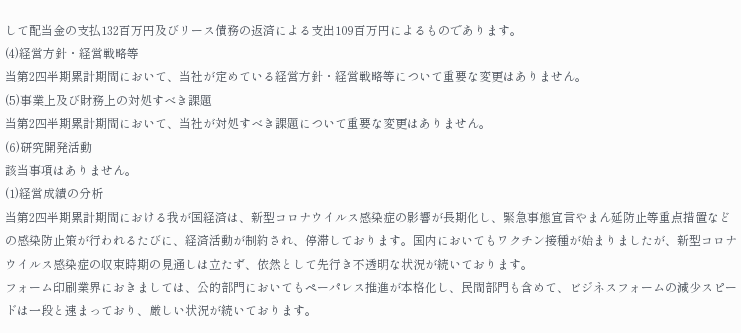して配当金の支払132百万円及びリース債務の返済による支出109百万円によるものであります。
(4)経営方針・経営戦略等
当第2四半期累計期間において、当社が定めている経営方針・経営戦略等について重要な変更はありません。
(5)事業上及び財務上の対処すべき課題
当第2四半期累計期間において、当社が対処すべき課題について重要な変更はありません。
(6)研究開発活動
該当事項はありません。
(1)経営成績の分析
当第2四半期累計期間における我が国経済は、新型コロナウイルス感染症の影響が長期化し、緊急事態宣言やまん延防止等重点措置などの感染防止策が行われるたびに、経済活動が制約され、停滞しております。国内においてもワクチン接種が始まりましたが、新型コロナウイルス感染症の収束時期の見通しは立たず、依然として先行き不透明な状況が続いております。
フォーム印刷業界におきましては、公的部門においてもペーパレス推進が本格化し、民間部門も含めて、ビジネスフォームの減少スピードは一段と速まっており、厳しい状況が続いております。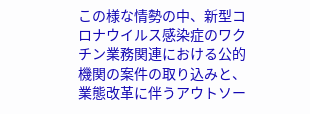この様な情勢の中、新型コロナウイルス感染症のワクチン業務関連における公的機関の案件の取り込みと、業態改革に伴うアウトソー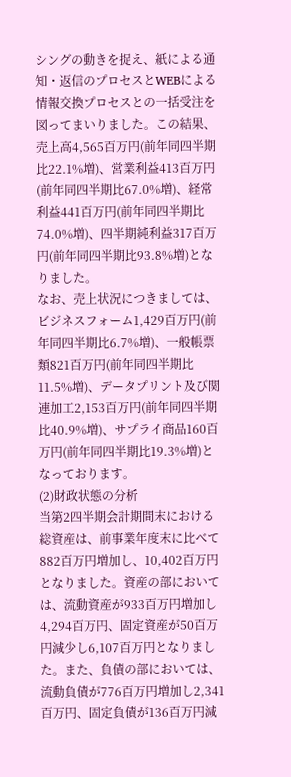シングの動きを捉え、紙による通知・返信のプロセスとWEBによる情報交換プロセスとの一括受注を図ってまいりました。この結果、売上高4,565百万円(前年同四半期比22.1%増)、営業利益413百万円(前年同四半期比67.0%増)、経常利益441百万円(前年同四半期比74.0%増)、四半期純利益317百万円(前年同四半期比93.8%増)となりました。
なお、売上状況につきましては、ビジネスフォーム1,429百万円(前年同四半期比6.7%増)、一般帳票類821百万円(前年同四半期比11.5%増)、データプリント及び関連加工2,153百万円(前年同四半期比40.9%増)、サプライ商品160百万円(前年同四半期比19.3%増)となっております。
(2)財政状態の分析
当第2四半期会計期間末における総資産は、前事業年度末に比べて882百万円増加し、10,402百万円となりました。資産の部においては、流動資産が933百万円増加し4,294百万円、固定資産が50百万円減少し6,107百万円となりました。また、負債の部においては、流動負債が776百万円増加し2,341百万円、固定負債が136百万円減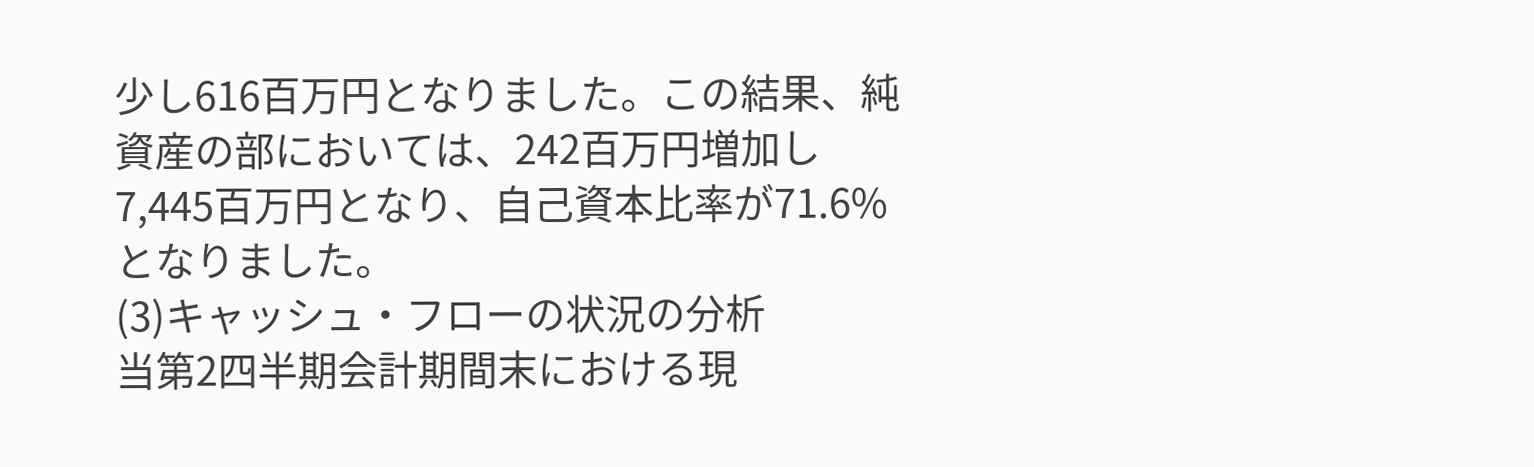少し616百万円となりました。この結果、純資産の部においては、242百万円増加し7,445百万円となり、自己資本比率が71.6%となりました。
(3)キャッシュ・フローの状況の分析
当第2四半期会計期間末における現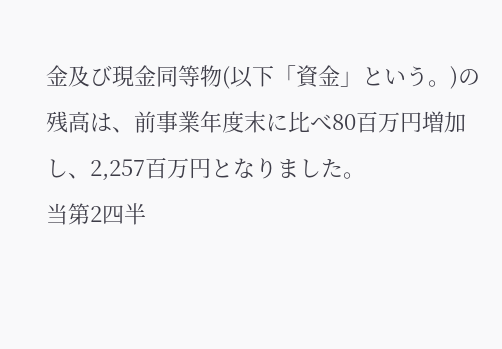金及び現金同等物(以下「資金」という。)の残高は、前事業年度末に比べ80百万円増加し、2,257百万円となりました。
当第2四半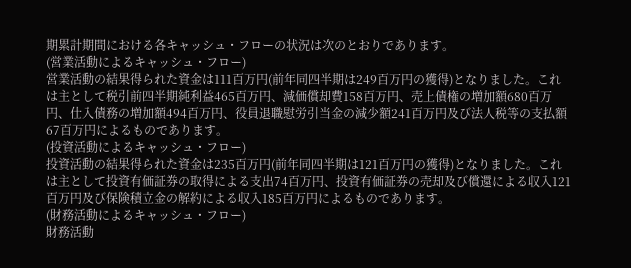期累計期間における各キャッシュ・フローの状況は次のとおりであります。
(営業活動によるキャッシュ・フロー)
営業活動の結果得られた資金は111百万円(前年同四半期は249百万円の獲得)となりました。これは主として税引前四半期純利益465百万円、減価償却費158百万円、売上債権の増加額680百万円、仕入債務の増加額494百万円、役員退職慰労引当金の減少額241百万円及び法人税等の支払額67百万円によるものであります。
(投資活動によるキャッシュ・フロー)
投資活動の結果得られた資金は235百万円(前年同四半期は121百万円の獲得)となりました。これは主として投資有価証券の取得による支出74百万円、投資有価証券の売却及び償還による収入121百万円及び保険積立金の解約による収入185百万円によるものであります。
(財務活動によるキャッシュ・フロー)
財務活動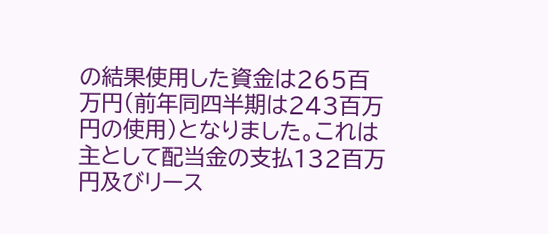の結果使用した資金は265百万円(前年同四半期は243百万円の使用)となりました。これは主として配当金の支払132百万円及びリース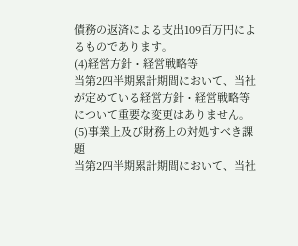債務の返済による支出109百万円によるものであります。
(4)経営方針・経営戦略等
当第2四半期累計期間において、当社が定めている経営方針・経営戦略等について重要な変更はありません。
(5)事業上及び財務上の対処すべき課題
当第2四半期累計期間において、当社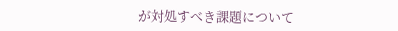が対処すべき課題について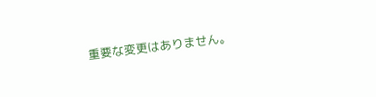重要な変更はありません。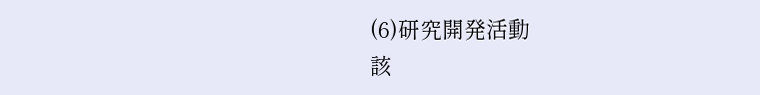(6)研究開発活動
該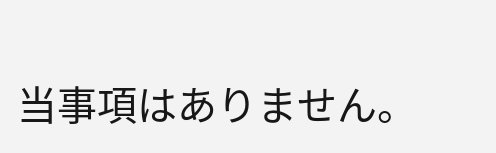当事項はありません。